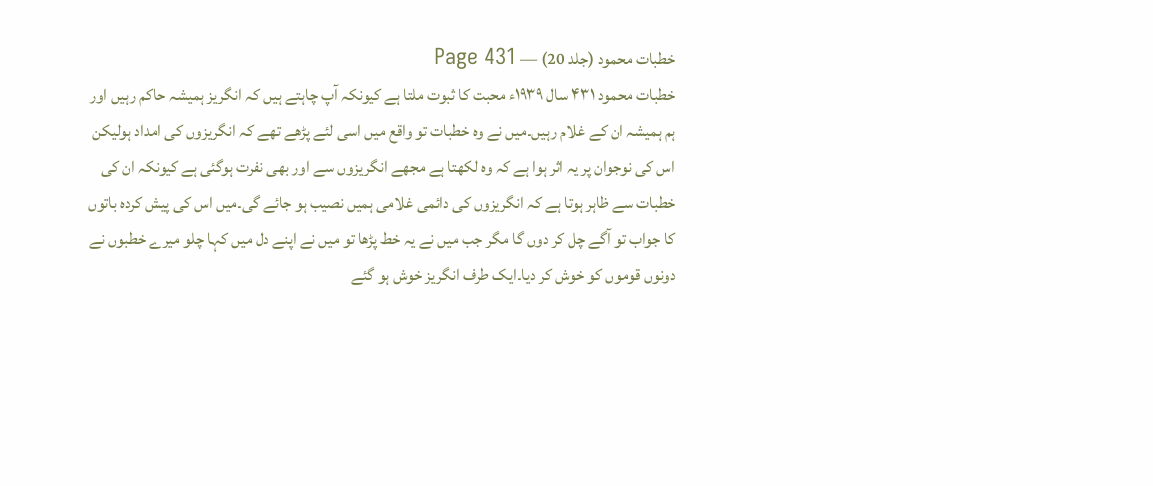خطبات محمود (جلد 20) — Page 431
خطبات محمود ۴۳۱ سال ۱۹۳۹ء محبت کا ثبوت ملتا ہے کیونکہ آپ چاہتے ہیں کہ انگریز ہمیشہ حاکم رہیں اور ہم ہمیشہ ان کے غلام رہیں۔میں نے وہ خطبات تو واقع میں اسی لئے پڑھے تھے کہ انگریزوں کی امداد ہولیکن اس کی نوجوان پر یہ اثر ہوا ہے کہ وہ لکھتا ہے مجھے انگریزوں سے اور بھی نفرت ہوگئی ہے کیونکہ ان کی خطبات سے ظاہر ہوتا ہے کہ انگریزوں کی دائمی غلامی ہمیں نصیب ہو جائے گی۔میں اس کی پیش کردہ باتوں کا جواب تو آگے چل کر دوں گا مگر جب میں نے یہ خط پڑھا تو میں نے اپنے دل میں کہا چلو میرے خطبوں نے دونوں قوموں کو خوش کر دیا۔ایک طرف انگریز خوش ہو گئے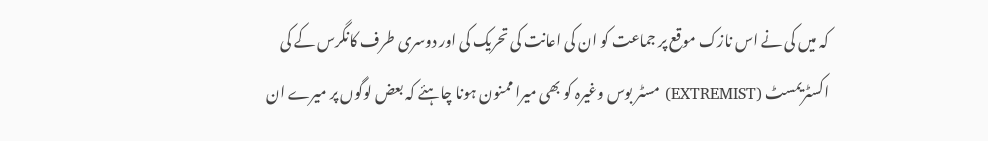کہ میں کی نے اس نازک موقع پر جماعت کو ان کی اعانت کی تحریک کی اور دوسری طرف کانگرس کے کی اکسٹریمسٹ (EXTREMIST) مسٹر بوس وغیرہ کو بھی میرا ممنون ہونا چاہئے کہ بعض لوگوں پر میرے ان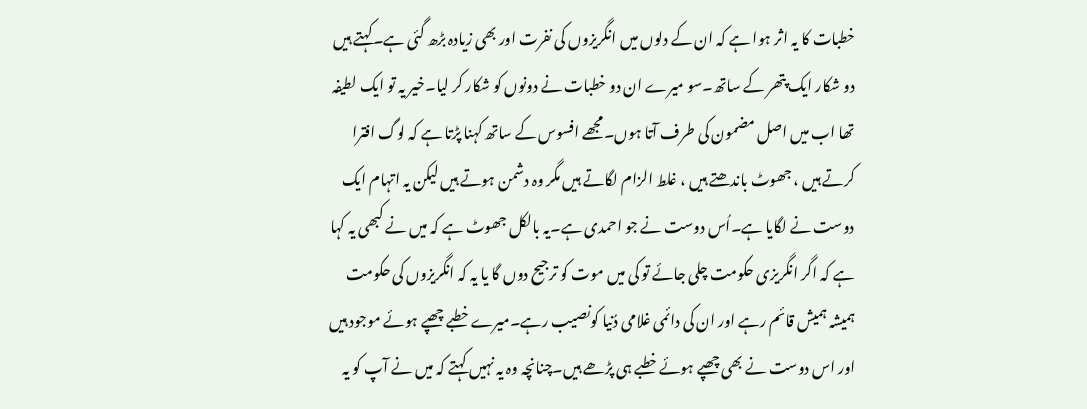خطبات کا یہ اثر ہوا ہے کہ ان کے دلوں میں انگریزوں کی نفرت اور بھی زیادہ بڑھ گئی ہے۔کہتے ہیں دو شکار ایک پتھر کے ساتھ۔سو میرے ان دو خطبات نے دونوں کو شکار کر لیا۔خیر یہ تو ایک لطیفہ تھا اب میں اصل مضمون کی طرف آتا ہوں۔مجھے افسوس کے ساتھ کہنا پڑتا ہے کہ لوگ افترا کرتے ہیں ، جھوٹ باندھتے ہیں ، غلط الزام لگاتے ہیں مگر وہ دشمن ہوتے ہیں لیکن یہ اتہام ایک دوست نے لگایا ہے۔اُس دوست نے جو احمدی ہے۔یہ بالکل جھوٹ ہے کہ میں نے کبھی یہ کہا ہے کہ اگر انگریزی حکومت چلی جائے تو کی میں موت کو ترجیح دوں گا یا یہ کہ انگریزوں کی حکومت ہمیشہ ہمیش قائم رہے اور ان کی دائمی غلامی دُنیا کونصیب رہے۔میرے خطبے چھپے ہوئے موجود ہیں اور اس دوست نے بھی چھپے ہوئے خطبے ہی پڑھے ہیں۔چنانچہ وہ یہ نہیں کہتے کہ میں نے آپ کو یہ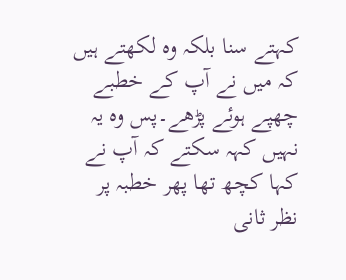کہتے سنا بلکہ وہ لکھتے ہیں کہ میں نے آپ کے خطبے چھپے ہوئے پڑھے۔پس وہ یہ نہیں کہہ سکتے کہ آپ نے کہا کچھ تھا پھر خطبہ پر نظر ثانی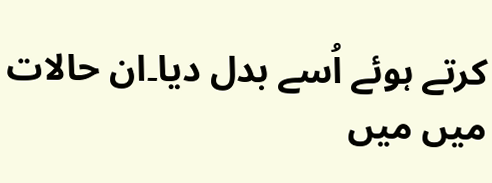کرتے ہوئے اُسے بدل دیا۔ان حالات میں میں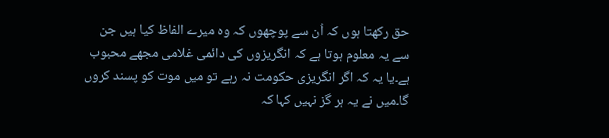حق رکھتا ہوں کہ اُن سے پوچھوں کہ وہ میرے الفاظ کیا ہیں جن سے یہ معلوم ہوتا ہے کہ انگریزوں کی دائمی غلامی مجھے محبوب ہے۔یا یہ کہ اگر انگریزی حکومت نہ رہے تو میں موت کو پسند کروں گا۔میں نے یہ ہر گز نہیں کہا کہ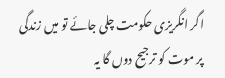اگر انگریزی حکومت چلی جائے تو میں زندگی پر موت کو ترجیح دوں گا یہ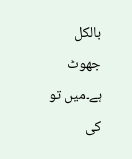بالکل جھوٹ ہے۔میں تو کی